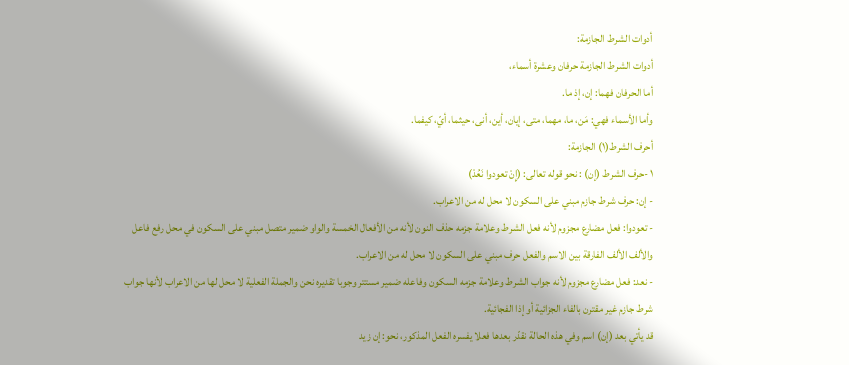أدوات الشرط الجازمة:
أدوات الشرط الجازمة حرفان وعشرة أسماء،
أما الحرفان فهما: إن، إذ ما.
وأما الأسماء فهي: مَن، ما، مهما، متى، إيان، أين، أنى، حيثما، أيّ، كيفما.
أحرف الشرط(١) الجازمة:
١ -حرف الشرط (إن) : نحو قوله تعالى: (إِنْ تعودوا نَعُدْ)
- إن: حرف شرط جازم مبني على السكون لا محل له من الاعراب.
- تعودوا: فعل مضارع مجزوم لأنه فعل الشرط وعلامة جزمه حذف النون لأنه من الأفعال الخمسة والواو ضمير متصل مبني على السكون في محل رفع فاعل والألف الألف الفارقة بين الاسم والفعل حرف مبني على السكون لا محل له من الاعراب.
- نعد: فعل مضارع مجزوم لأنه جواب الشرط وعلامة جزمه السكون وفاعله ضمير مستتر وجوبا تقديره نحن والجملة الفعلية لا محل لها من الاعراب لأنها جواب شرط جازم غير مقترن بالفاء الجزائية أو إذا الفجائية.
قد يأتي بعد (إن) اسم وفي هذه الحالة نقدّر بعدها فعلا يفسره الفعل المذكور، نحو: إن زيد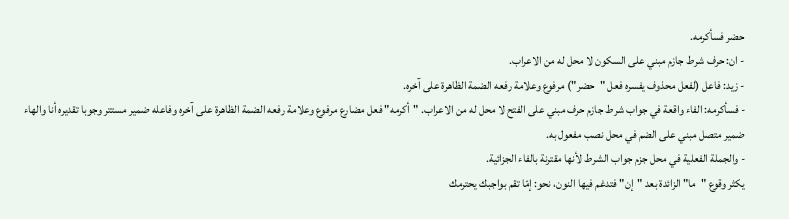حضر فسأكرمه.
- ان: حرف شرط جازم مبني على السكون لا محل له من الاعراب.
- زيد: فاعل (لفعل محذوف يفسره فعل "حضر") مرفوع وعلامة رفعه الضمة الظاهرة على آخره.
- فسأكرمه: الفاء واقعة في جواب شرط جازم حرف مبني على الفتح لا محل له من الاعراب. "أكرمه" فعل مضارع مرفوع وعلامة رفعه الضمة الظاهرة على آخره وفاعله ضمير مستتر وجوبا تقديره أنا والهاء ضمير متصل مبني على الضم في محل نصب مفعول به.
- والجملة الفعلية في محل جزم جواب الشرط لأنها مقترنة بالفاء الجزائية.
يكثر وقوع "ما" الزائدة بعد "إن" فتدغم فيها النون، نحو: إمّا تقم بواجبك يحترمك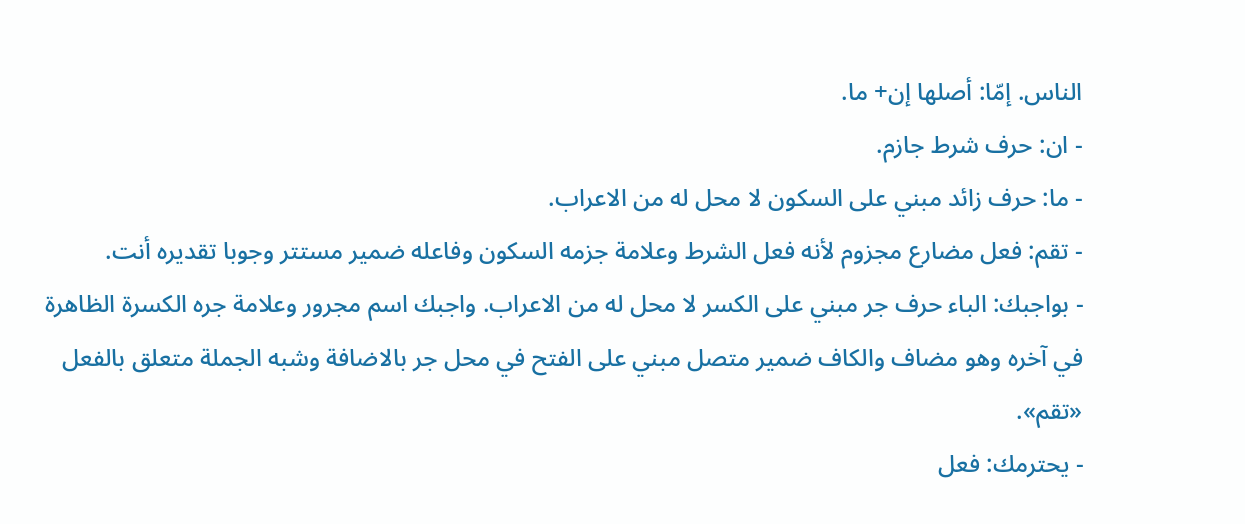الناس. إمّا: أصلها إن+ ما.
- ان: حرف شرط جازم.
- ما: حرف زائد مبني على السكون لا محل له من الاعراب.
- تقم: فعل مضارع مجزوم لأنه فعل الشرط وعلامة جزمه السكون وفاعله ضمير مستتر وجوبا تقديره أنت.
- بواجبك: الباء حرف جر مبني على الكسر لا محل له من الاعراب. واجبك اسم مجرور وعلامة جره الكسرة الظاهرة في آخره وهو مضاف والكاف ضمير متصل مبني على الفتح في محل جر بالاضافة وشبه الجملة متعلق بالفعل «تقم».
- يحترمك: فعل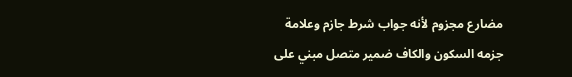مضارع مجزوم لأنه جواب شرط جازم وعلامة جزمه السكون والكاف ضمير متصل مبني على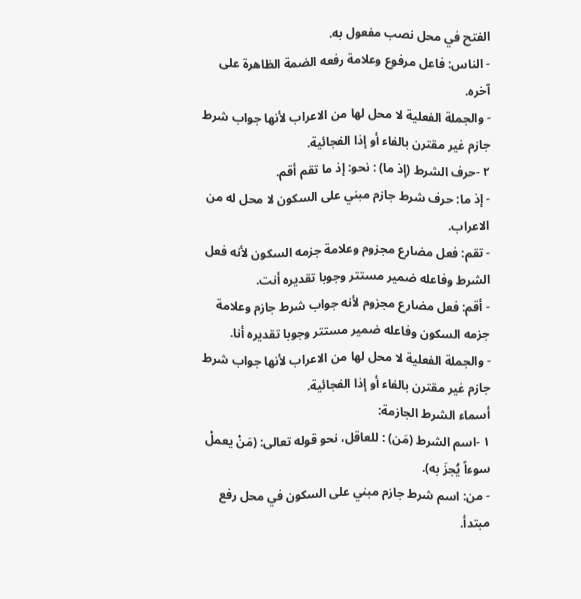الفتح في محل نصب مفعول به.
- الناس: فاعل مرفوع وعلامة رفعه الضمة الظاهرة على آخره.
- والجملة الفعلية لا محل لها من الاعراب لأنها جواب شرط جازم غير مقترن بالفاء أو إذا الفجائية.
٢ -حرف الشرط (إذ ما) : نحو: إذ ما تقم أقم.
- إذ ما: حرف شرط جازم مبني على السكون لا محل له من الاعراب.
- تقم: فعل مضارع مجزوم وعلامة جزمه السكون لأنه فعل الشرط وفاعله ضمير مستتر وجوبا تقديره أنت.
- أقم: فعل مضارع مجزوم لأنه جواب شرط جازم وعلامة جزمه السكون وفاعله ضمير مستتر وجوبا تقديره أنا.
- والجملة الفعلية لا محل لها من الاعراب لأنها جواب شرط جازم غير مقترن بالفاء أو إذا الفجائية.
أسماء الشرط الجازمة:
١ -اسم الشرط (مَن) : للعاقل، نحو قوله تعالى: (مَنْ يعملْ سوءاً يُجزَ به).
- من: اسم شرط جازم مبني على السكون في محل رفع مبتدأ.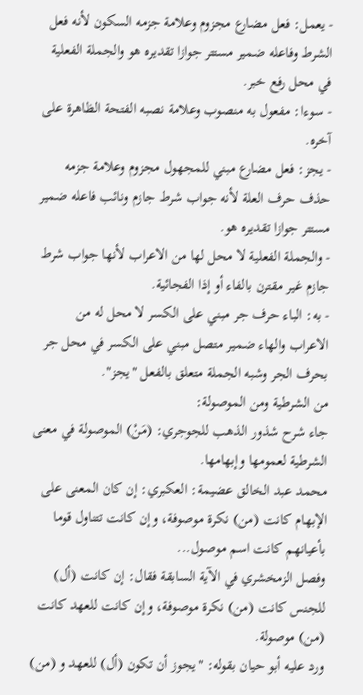- يعمل: فعل مضارع مجزوم وعلامة جزمه السكون لأنه فعل الشرط وفاعله ضمير مستتر جوازا تقديره هو والجملة الفعلية في محل رفع خبر.
- سوءا: مفعول به منصوب وعلامة نصبه الفتحة الظاهرة على آخره.
- يجز: فعل مضارع مبني للمجهول مجزوم وعلامة جزمه حذف حرف العلة لأنه جواب شرط جازم ونائب فاعله ضمير مستتر جوازا تقديره هو.
- والجملة الفعلية لا محل لها من الاعراب لأنها جواب شرط جازم غير مقترن بالفاء أو إذا الفجائية.
- به: الباء حرف جر مبني على الكسر لا محل له من الاعراب والهاء ضمير متصل مبني على الكسر في محل جر بحرف الجر وشبه الجملة متعلق بالفعل "يجز".
من الشرطية ومن الموصولة:
جاء شرح شذور الذهب للجوجري: (مَنْ) الموصولة في معنى الشرطية لعمومها وإبهامها.
محمد عبد الخالق عضيمة: العكبري: إن كان المعنى على الإبهام كانت (من) نكرة موصوفة، وإن كانت تتناول قوما بأعيانهم كانت اسم موصول...
وفصل الزمخشري في الآية السابقة فقال: إن كانت (أل) للجنس كانت (من) نكرة موصوفة، وإن كانت للعهد كانت (من) موصولة.
ورد عليه أبو حيان بقوله: "يجوز أن تكون (أل) للعهد و (من)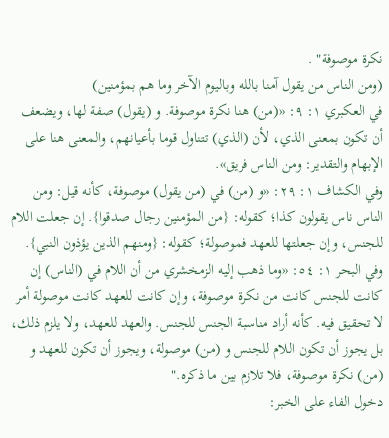نكرة موصوفة" .
(ومن الناس من يقول آمنا بالله وباليوم الآخر وما هم بمؤمنين)
في العكبري ١: ٩: «(من) هنا نكرة موصوفة. و (يقول) صفة لها، ويضعف أن تكون بمعنى الذي، لأن (الذي) تتناول قوما بأعيانهم، والمعنى هنا على الإبهام والتقدير: ومن الناس فريق».
وفي الكشاف ١: ٢٩: «و (من) في (من يقول) موصوفة، كأنه قيل: ومن الناس ناس يقولون كذا؛ كقوله: {من المؤمنين رجال صدقوا}. إن جعلت اللام للجنس، وإن جعلتها للعهد فموصولة؛ كقوله: {ومنهم الذين يؤذون النبي}.
وفي البحر ١: ٥٤: «وما ذهب إليه الزمخشري من أن اللام في (الناس) إن كانت للجنس كانت من نكرة موصوفة، وإن كانت للعهد كانت موصولة أمر لا تحقيق فيه. كأنه أراد مناسبة الجنس للجنس. والعهد للعهد، ولا يلزم ذلك، بل يجوز أن تكون اللام للجنس و (من) موصولة، ويجوز أن تكون للعهد و (من) نكرة موصوفة، فلا تلازم بين ما ذكره."
دخول الفاء على الخبر: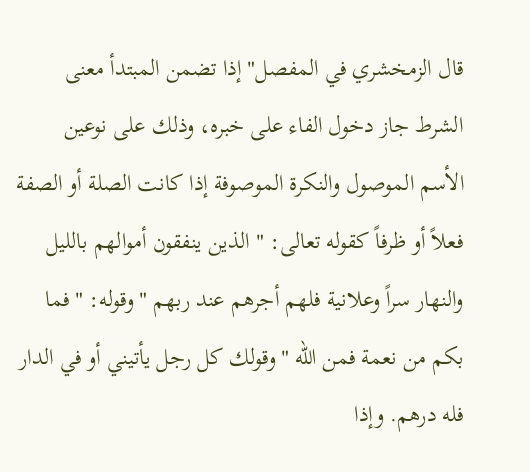قال الزمخشري في المفصل" إذا تضمن المبتدأ معنى الشرط جاز دخول الفاء على خبره، وذلك على نوعين الأسم الموصول والنكرة الموصوفة إذا كانت الصلة أو الصفة فعلاً أو ظرفاً كقوله تعالى: " الذين ينفقون أموالهم بالليل والنهار سراً وعلانية فلهم أجرهم عند ربهم " وقوله: " فما بكم من نعمة فمن الله " وقولك كل رجل يأتيني أو في الدار فله درهم. وإذا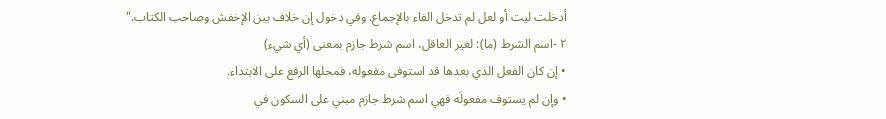أدخلت ليت أو لعل لم تدخل الفاء بالإجماع. وفي دخول إن خلاف بين الإخفش وصاحب الكتاب."
٢ -اسم الشرط (ما): لغير العاقل، اسم شرط جازم بمعنى (أي شيء)
• إن كان الفعل الذي بعدها قد استوفى مفعوله، فمحلها الرفع على الابتداء.
• وإن لم يستوف مفعولَه فهي اسم شرط جازم مبني على السكون في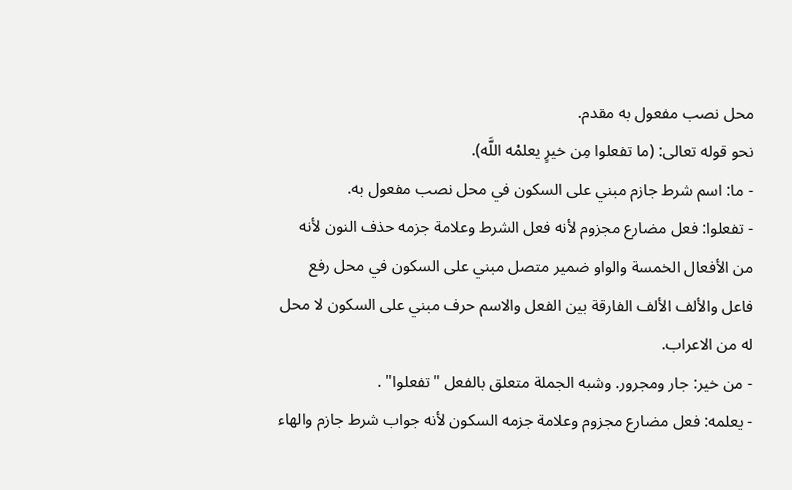محل نصب مفعول به مقدم.
نحو قوله تعالى: (ما تفعلوا مِن خيرٍ يعلمْه اللَّه).
- ما: اسم شرط جازم مبني على السكون في محل نصب مفعول به.
- تفعلوا: فعل مضارع مجزوم لأنه فعل الشرط وعلامة جزمه حذف النون لأنه من الأفعال الخمسة والواو ضمير متصل مبني على السكون في محل رفع فاعل والألف الألف الفارقة بين الفعل والاسم حرف مبني على السكون لا محل له من الاعراب.
- من خير: جار ومجرور. وشبه الجملة متعلق بالفعل "تفعلوا" .
- يعلمه: فعل مضارع مجزوم وعلامة جزمه السكون لأنه جواب شرط جازم والهاء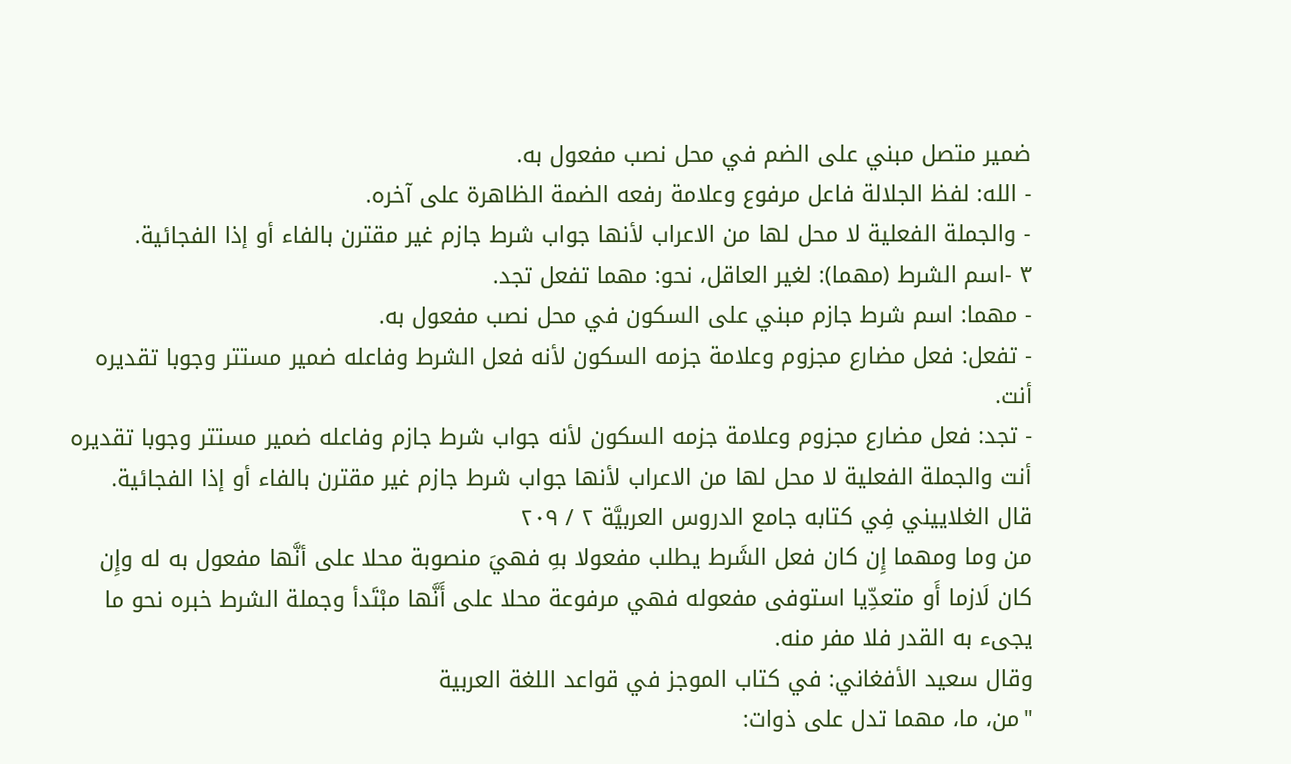ضمير متصل مبني على الضم في محل نصب مفعول به.
- الله: لفظ الجلالة فاعل مرفوع وعلامة رفعه الضمة الظاهرة على آخره.
- والجملة الفعلية لا محل لها من الاعراب لأنها جواب شرط جازم غير مقترن بالفاء أو إذا الفجائية.
٣ -اسم الشرط (مهما): لغير العاقل، نحو: مهما تفعل تجد.
- مهما: اسم شرط جازم مبني على السكون في محل نصب مفعول به.
- تفعل: فعل مضارع مجزوم وعلامة جزمه السكون لأنه فعل الشرط وفاعله ضمير مستتر وجوبا تقديره أنت.
- تجد: فعل مضارع مجزوم وعلامة جزمه السكون لأنه جواب شرط جازم وفاعله ضمير مستتر وجوبا تقديره أنت والجملة الفعلية لا محل لها من الاعراب لأنها جواب شرط جازم غير مقترن بالفاء أو إذا الفجائية.
قال الغلاييني فِي كتابه جامع الدروس العربيَّة ٢ / ٢٠٩
من وما ومهما إِن كان فعل الشَرط يطلب مفعولا بهِ فهيَ منصوبة محلا على أنَّها مفعول به له وإِن كان لَازما أَو متعدِّيا استوفى مفعوله فهي مرفوعة محلا على أَنَّها مبْتَدأ وجملة الشرط خبره نحو ما يجىء به القدر فلا مفر منه.
وقال سعيد الأفغاني: في كتاب الموجز في قواعد اللغة العربية
"من، ما، مهما تدل على ذوات: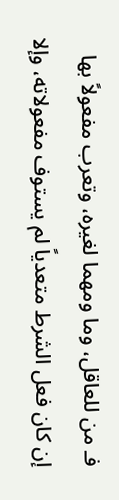فـ من للعاقل، وما ومهما لغيره، وتعرب مفعولاً بها إن كان فعل الشرط متعدياً لم يستوف مفعولاته، وإلا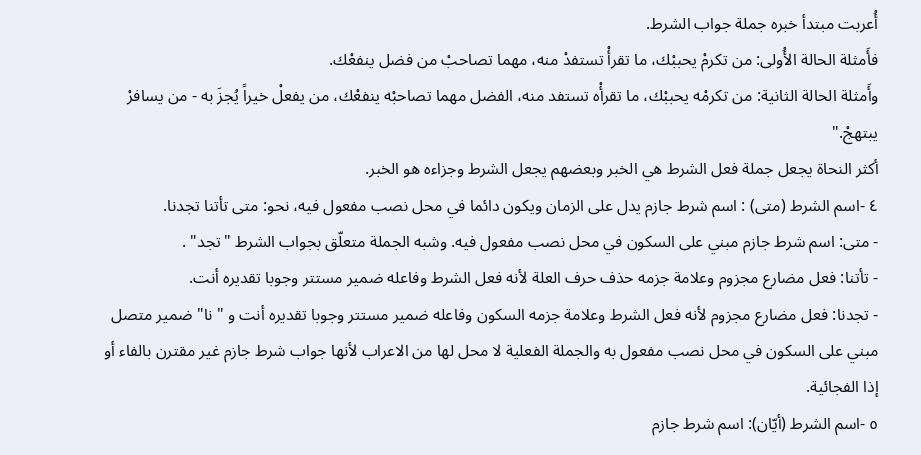أُعربت مبتدأ خبره جملة جواب الشرط.
فأَمثلة الحالة الأُولى: من تكرمْ يحببْك، ما تقرأْ تستفدْ منه، مهما تصاحبْ من فضل ينفعْك.
وأَمثلة الحالة الثانية: من تكرمْه يحببْك، ما تقرأْه تستفد منه، الفضل مهما تصاحبْه ينفعْك، من يفعلْ خيراً يُجزَ به - من يسافرْ يبتهجْ."
أكثر النحاة يجعل جملة فعل الشرط هي الخبر وبعضهم يجعل الشرط وجزاءه هو الخبر.
٤ -اسم الشرط (متى) : اسم شرط جازم يدل على الزمان ويكون دائما في محل نصب مفعول فيه، نحو: متى تأتنا تجدنا.
- متى: اسم شرط جازم مبني على السكون في محل نصب مفعول فيه. وشبه الجملة متعلّق بجواب الشرط "تجد" .
- تأتنا: فعل مضارع مجزوم وعلامة جزمه حذف حرف العلة لأنه فعل الشرط وفاعله ضمير مستتر وجوبا تقديره أنت.
- تجدنا: فعل مضارع مجزوم لأنه فعل الشرط وعلامة جزمه السكون وفاعله ضمير مستتر وجوبا تقديره أنت و "نا" ضمير متصل مبني على السكون في محل نصب مفعول به والجملة الفعلية لا محل لها من الاعراب لأنها جواب شرط جازم غير مقترن بالفاء أو إذا الفجائية.
٥ -اسم الشرط (أيّان): اسم شرط جازم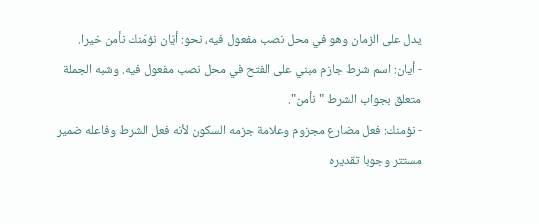يدل على الزمان وهو في محل نصب مفعول فيه، نحو: أيّان نؤمّنك نأمن خيرا.
- أيان: اسم شرط جازم مبني على الفتح في محل نصب مفعول فيه. وشبه الجملة متعلق بجواب الشرط "نأمن".
- نؤمنك: فعل مضارع مجزوم وعلامة جزمه السكون لأنه فعل الشرط وفاعله ضمير مستتر وجوبا تقديره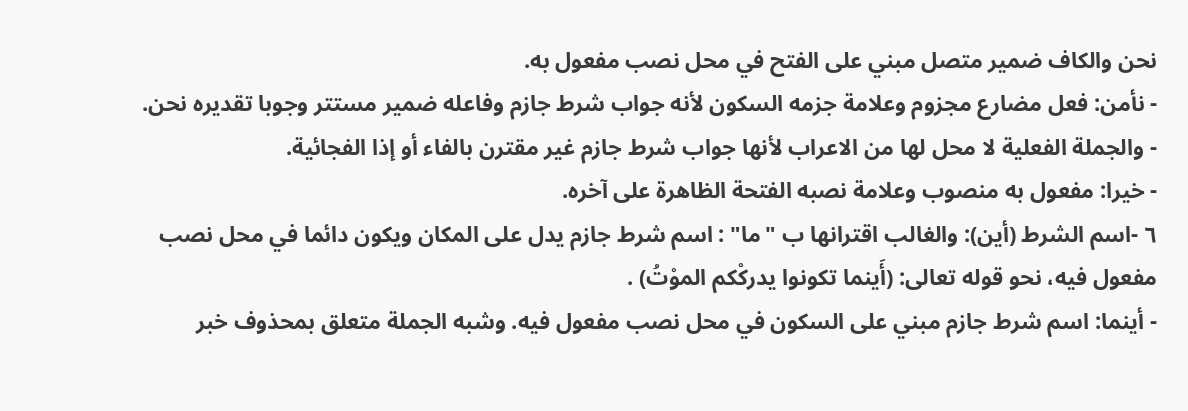نحن والكاف ضمير متصل مبني على الفتح في محل نصب مفعول به.
- نأمن: فعل مضارع مجزوم وعلامة جزمه السكون لأنه جواب شرط جازم وفاعله ضمير مستتر وجوبا تقديره نحن.
- والجملة الفعلية لا محل لها من الاعراب لأنها جواب شرط جازم غير مقترن بالفاء أو إذا الفجائية.
- خيرا: مفعول به منصوب وعلامة نصبه الفتحة الظاهرة على آخره.
٦ -اسم الشرط (أين): والغالب اقترانها ب "ما" : اسم شرط جازم يدل على المكان ويكون دائما في محل نصب مفعول فيه، نحو قوله تعالى: (أَينما تكونوا يدركْكم الموْتُ) .
- أينما: اسم شرط جازم مبني على السكون في محل نصب مفعول فيه. وشبه الجملة متعلق بمحذوف خبر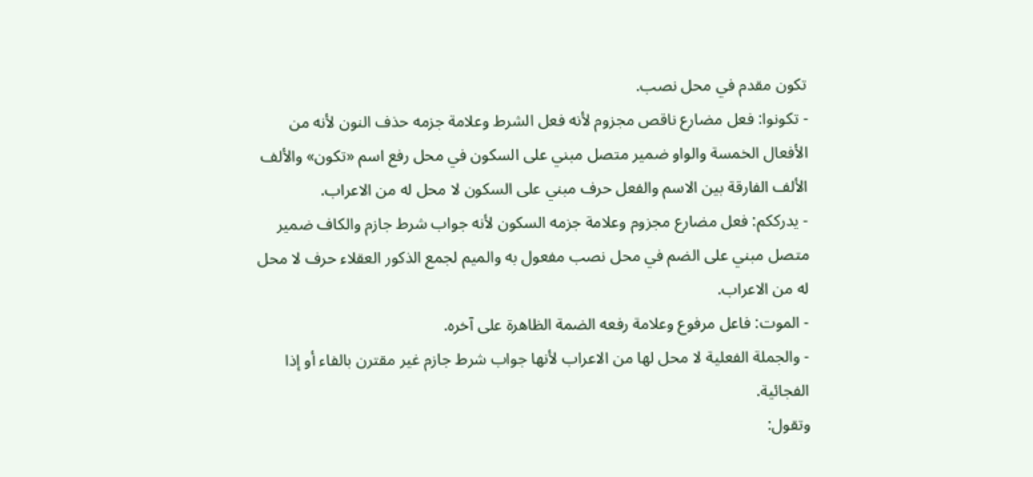تكون مقدم في محل نصب.
- تكونوا: فعل مضارع ناقص مجزوم لأنه فعل الشرط وعلامة جزمه حذف النون لأنه من الأفعال الخمسة والواو ضمير متصل مبني على السكون في محل رفع اسم «تكون» والألف الألف الفارقة بين الاسم والفعل حرف مبني على السكون لا محل له من الاعراب.
- يدرككم: فعل مضارع مجزوم وعلامة جزمه السكون لأنه جواب شرط جازم والكاف ضمير متصل مبني على الضم في محل نصب مفعول به والميم لجمع الذكور العقلاء حرف لا محل له من الاعراب.
- الموت: فاعل مرفوع وعلامة رفعه الضمة الظاهرة على آخره.
- والجملة الفعلية لا محل لها من الاعراب لأنها جواب شرط جازم غير مقترن بالفاء أو إذا الفجائية.
وتقول: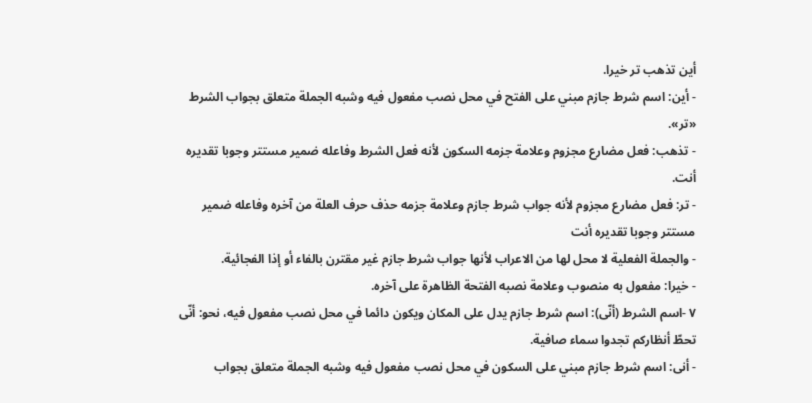أين تذهب تر خيرا.
- أين: اسم شرط جازم مبني على الفتح في محل نصب مفعول فيه وشبه الجملة متعلق بجواب الشرط «تر».
- تذهب: فعل مضارع مجزوم وعلامة جزمه السكون لأنه فعل الشرط وفاعله ضمير مستتر وجوبا تقديره أنت.
- تر: فعل مضارع مجزوم لأنه جواب شرط جازم وعلامة جزمه حذف حرف العلة من آخره وفاعله ضمير مستتر وجوبا تقديره أنت
- والجملة الفعلية لا محل لها من الاعراب لأنها جواب شرط جازم غير مقترن بالفاء أو إذا الفجائية.
- خيرا: مفعول به منصوب وعلامة نصبه الفتحة الظاهرة على آخره.
٧ -اسم الشرط (أنّى): اسم شرط جازم يدل على المكان ويكون دائما في محل نصب مفعول فيه، نحو: أنّى تحطّ أنظاركم تجدوا سماء صافية.
- أنى: اسم شرط جازم مبني على السكون في محل نصب مفعول فيه وشبه الجملة متعلق بجواب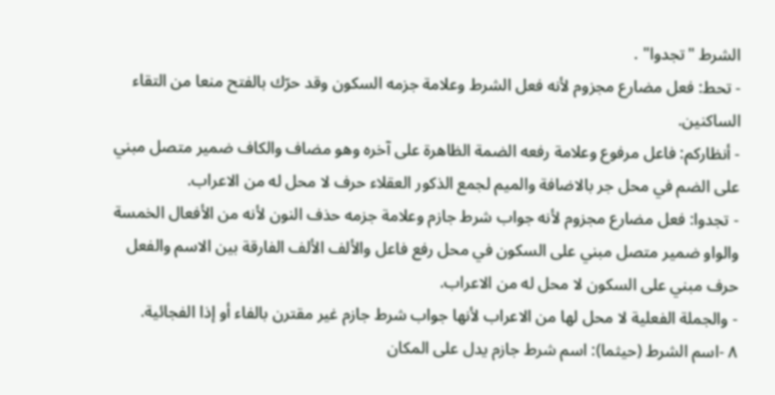الشرط "تجدوا" .
- تحط: فعل مضارع مجزوم لأنه فعل الشرط وعلامة جزمه السكون وقد حرّك بالفتح منعا من التقاء الساكنين.
- أنظاركم: فاعل مرفوع وعلامة رفعه الضمة الظاهرة على آخره وهو مضاف والكاف ضمير متصل مبني على الضم في محل جر بالاضافة والميم لجمع الذكور العقلاء حرف لا محل له من الاعراب.
- تجدوا: فعل مضارع مجزوم لأنه جواب شرط جازم وعلامة جزمه حذف النون لأنه من الأفعال الخمسة والواو ضمير متصل مبني على السكون في محل رفع فاعل والألف الألف الفارقة بين الاسم والفعل حرف مبني على السكون لا محل له من الاعراب.
- والجملة الفعلية لا محل لها من الاعراب لأنها جواب شرط جازم غير مقترن بالفاء أو إذا الفجائية.
٨ -اسم الشرط (حيثما): اسم شرط جازم يدل على المكان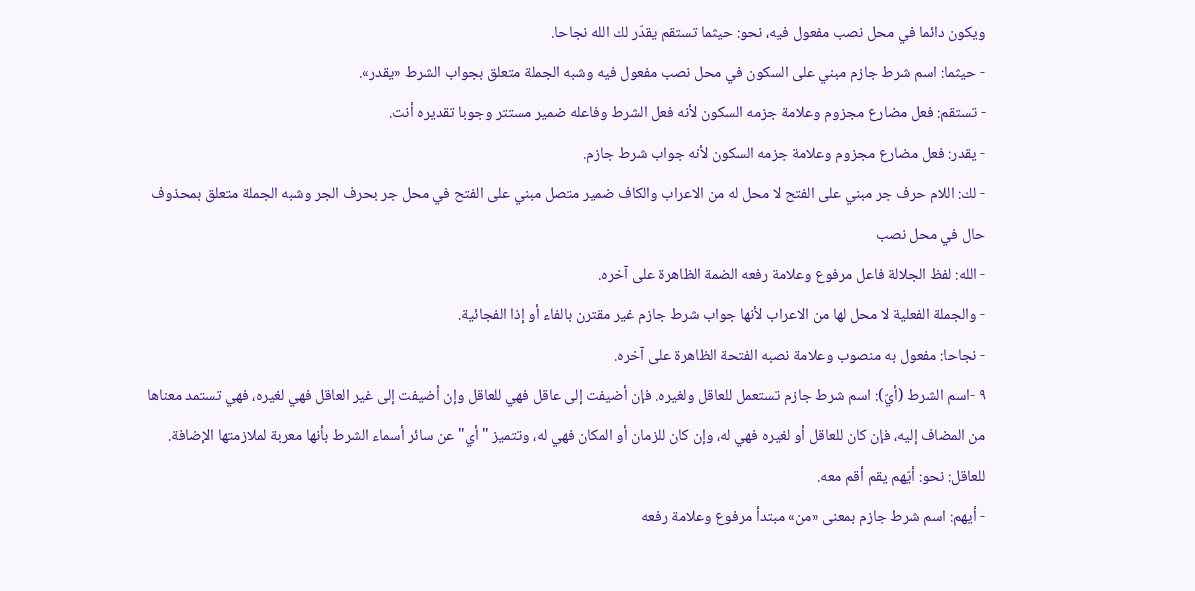ويكون دائما في محل نصب مفعول فيه، نحو: حيثما تستقم يقدّر لك الله نجاحا.
- حيثما: اسم شرط جازم مبني على السكون في محل نصب مفعول فيه وشبه الجملة متعلق بجواب الشرط «يقدر».
- تستقم: فعل مضارع مجزوم وعلامة جزمه السكون لأنه فعل الشرط وفاعله ضمير مستتر وجوبا تقديره أنت.
- يقدر: فعل مضارع مجزوم وعلامة جزمه السكون لأنه جواب شرط جازم.
- لك: اللام حرف جر مبني على الفتح لا محل له من الاعراب والكاف ضمير متصل مبني على الفتح في محل جر بحرف الجر وشبه الجملة متعلق بمحذوف حال في محل نصب
- الله: لفظ الجلالة فاعل مرفوع وعلامة رفعه الضمة الظاهرة على آخره.
- والجملة الفعلية لا محل لها من الاعراب لأنها جواب شرط جازم غير مقترن بالفاء أو إذا الفجائية.
- نجاحا: مفعول به منصوب وعلامة نصبه الفتحة الظاهرة على آخره.
٩ -اسم الشرط (أيّ): اسم شرط جازم تستعمل للعاقل ولغيره. فإن أضيفت إلى عاقل فهي للعاقل وإن أضيفت إلى غير العاقل فهي لغيره، فهي تستمد معناها من المضاف إليه، فإن كان للعاقل أو لغيره فهي له، وإن كان للزمان أو المكان فهي له، وتتميز "أي" عن سائر أسماء الشرط بأنها معربة لملازمتها الإضافة.
للعاقل: نحو: أيّهم يقم أقم معه.
- أيهم: اسم شرط جازم بمعنى «من» مبتدأ مرفوع وعلامة رفعه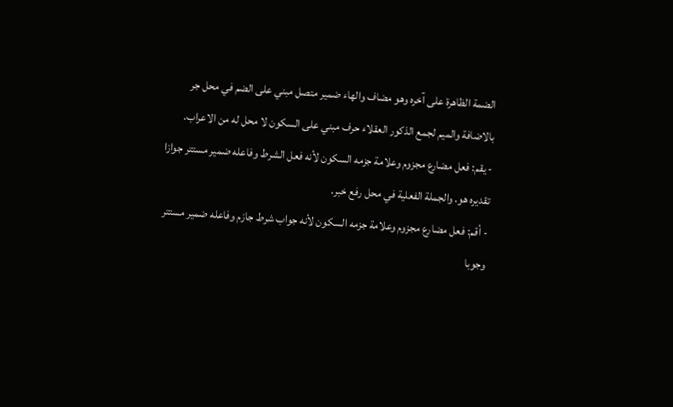الضمة الظاهرة على آخره وهو مضاف والهاء ضمير متصل مبني على الضم في محل جر بالاضافة والميم لجمع الذكور العقلاء حرف مبني على السكون لا محل له من الاعراب.
- يقم: فعل مضارع مجزوم وعلامة جزمه السكون لأنه فعل الشرط وفاعله ضمير مستتر جوازا تقديره هو. والجملة الفعلية في محل رفع خبر.
- أقم: فعل مضارع مجزوم وعلامة جزمه السكون لأنه جواب شرط جازم وفاعله ضمير مستتر وجوبا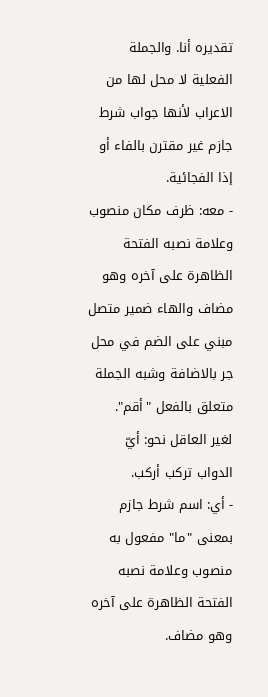تقديره أنا. والجملة الفعلية لا محل لها من الاعراب لأنها جواب شرط جازم غير مقترن بالفاء أو إذا الفجائية.
- معه: ظرف مكان منصوب وعلامة نصبه الفتحة الظاهرة على آخره وهو مضاف والهاء ضمير متصل مبني على الضم في محل جر بالاضافة وشبه الجملة متعلق بالفعل "أقم".
لغير العاقل نحو: أيّ الدواب تركب أركب.
- أي: اسم شرط جازم بمعنى "ما" مفعول به منصوب وعلامة نصبه الفتحة الظاهرة على آخره وهو مضاف.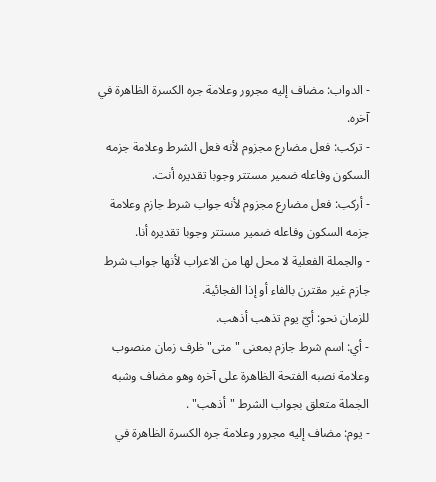- الدواب: مضاف إليه مجرور وعلامة جره الكسرة الظاهرة في آخره.
- تركب: فعل مضارع مجزوم لأنه فعل الشرط وعلامة جزمه السكون وفاعله ضمير مستتر وجوبا تقديره أنت.
- أركب: فعل مضارع مجزوم لأنه جواب شرط جازم وعلامة جزمه السكون وفاعله ضمير مستتر وجوبا تقديره أنا.
- والجملة الفعلية لا محل لها من الاعراب لأنها جواب شرط جازم غير مقترن بالفاء أو إذا الفجائية.
للزمان نحو: أيّ يوم تذهب أذهب.
- أي: اسم شرط جازم بمعنى "متى" ظرف زمان منصوب وعلامة نصبه الفتحة الظاهرة على آخره وهو مضاف وشبه الجملة متعلق بجواب الشرط "أذهب" .
- يوم: مضاف إليه مجرور وعلامة جره الكسرة الظاهرة في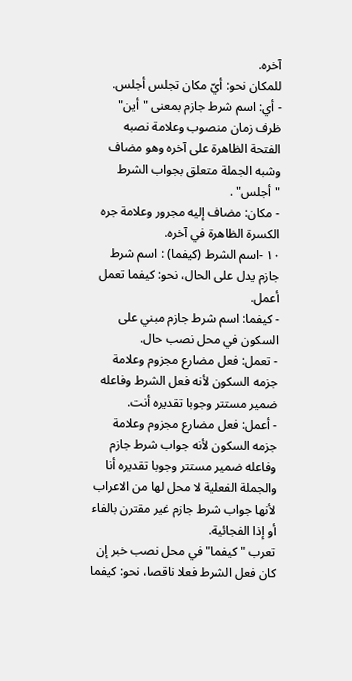آخره.
للمكان نحو: أيّ مكان تجلس أجلس.
- أي: اسم شرط جازم بمعنى "أين" ظرف زمان منصوب وعلامة نصبه الفتحة الظاهرة على آخره وهو مضاف وشبه الجملة متعلق بجواب الشرط "أجلس" .
- مكان: مضاف إليه مجرور وعلامة جره الكسرة الظاهرة في آخره.
١٠ -اسم الشرط (كيفما) : اسم شرط جازم يدل على الحال، نحو: كيفما تعمل أعمل.
- كيفما: اسم شرط جازم مبني على السكون في محل نصب حال.
- تعمل: فعل مضارع مجزوم وعلامة جزمه السكون لأنه فعل الشرط وفاعله ضمير مستتر وجوبا تقديره أنت.
- أعمل: فعل مضارع مجزوم وعلامة جزمه السكون لأنه جواب شرط جازم وفاعله ضمير مستتر وجوبا تقديره أنا والجملة الفعلية لا محل لها من الاعراب لأنها جواب شرط جازم غير مقترن بالفاء أو إذا الفجائية.
تعرب "كيفما" في محل نصب خبر إن كان فعل الشرط فعلا ناقصا، نحو: كيفما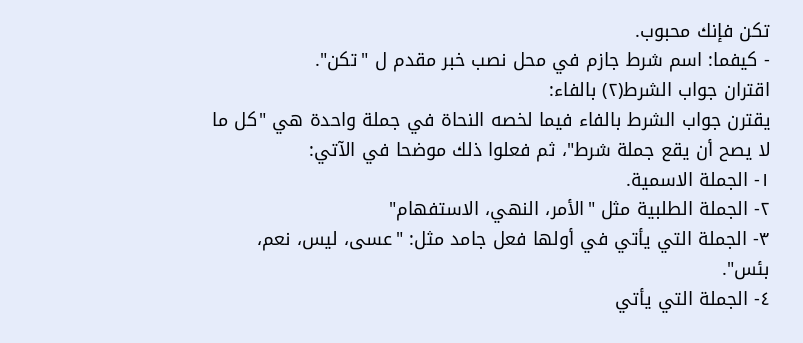تكن فإنك محبوب.
- كيفما: اسم شرط جازم في محل نصب خبر مقدم ل "تكن".
اقتران جواب الشرط(٢) بالفاء:
يقترن جواب الشرط بالفاء فيما لخصه النحاة في جملة واحدة هي "كل ما لا يصح أن يقع جملة شرط"، ثم فعلوا ذلك موضحا في الآتي:
١- الجملة الاسمية.
٢- الجملة الطلبية مثل "الأمر، النهي، الاستفهام"
٣- الجملة التي يأتي في أولها فعل جامد مثل: "عسى، ليس، نعم، بئس".
٤- الجملة التي يأتي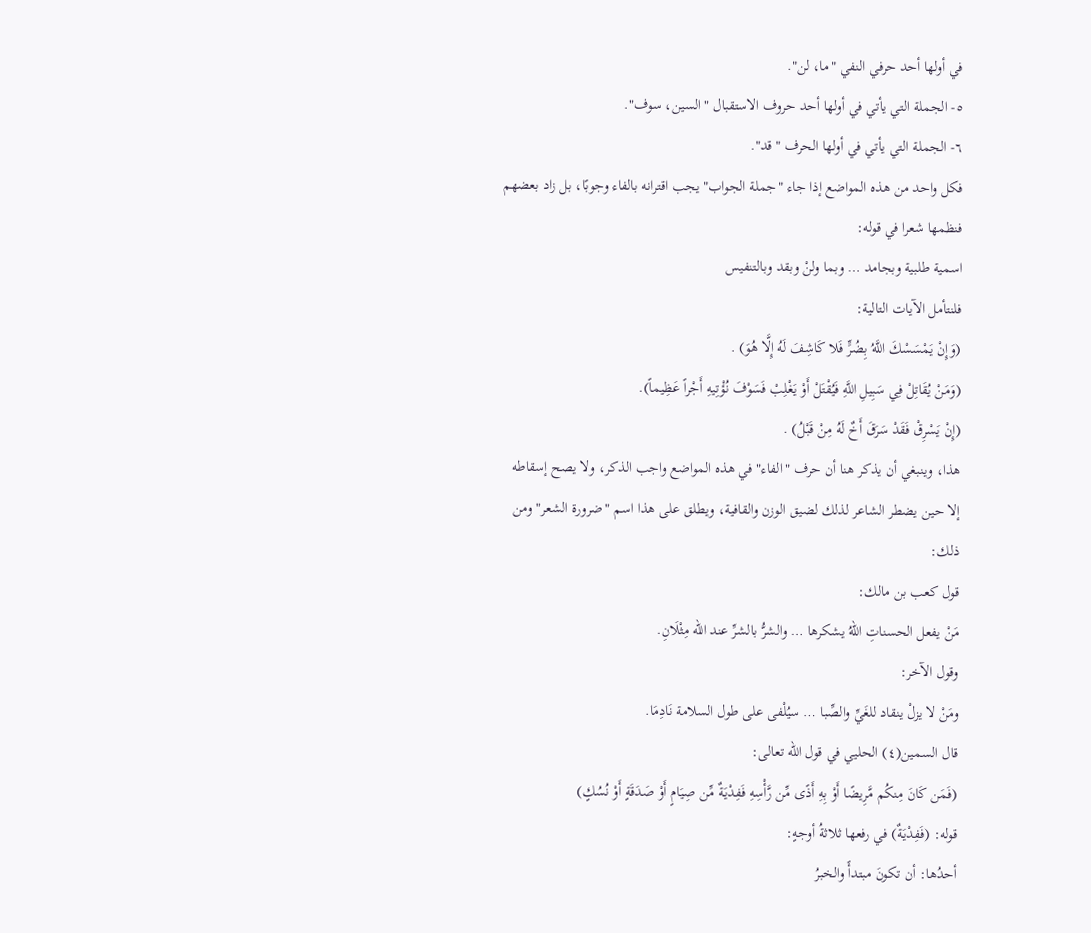في أولها أحد حرفي النفي "ما، لن".
٥- الجملة التي يأتي في أولها أحد حروف الاستقبال "السين، سوف".
٦- الجملة التي يأتي في أولها الحرف "قد".
فكل واحد من هذه المواضع إذا جاء "جملة الجواب" يجب اقترانه بالفاء وجوبًا، بل زاد بعضهم فنظمها شعرا في قوله:
اسمية طلبية وبجامد … وبما ولنْ وبقد وبالتنفيس
فلنتأمل الآيات التالية:
(وَإِنْ يَمْسَسْكَ اللَّهُ بِضُرٍّ فَلا كَاشِفَ لَهُ إِلَّا هُوَ) .
(وَمَنْ يُقَاتِلْ فِي سَبِيلِ اللَّهِ فَيُقْتَلْ أَوْ يَغْلِبْ فَسَوْفَ نُؤْتِيهِ أَجْراً عَظِيماً).
(إِنْ يَسْرِقْ فَقَدْ سَرَقَ أَخٌ لَهُ مِنْ قَبْلُ) .
هذا، وينبغي أن يذكر هنا أن حرف "الفاء" في هذه المواضع واجب الذكر، ولا يصح إسقاطه إلا حين يضطر الشاعر لذلك لضيق الوزن والقافية، ويطلق على هذا اسم "ضرورة الشعر" ومن ذلك:
قول كعب بن مالك:
مَنْ يفعل الحسناتِ اللهُ يشكرها … والشرُّ بالشرِّ عند الله مِثْلَانِ.
وقول الآخر:
ومَنْ لا يزلْ ينقاد للغَيِّ والصِّبا … سيُلْفى على طول السلامة نَادِمَا.
قال السمين(٤) الحليي في قول الله تعالى:
(فَمَن كَانَ مِنكُم مَّرِيضًا أَوْ بِهِ أَذًى مِّن رَّأْسِهِ فَفِدْيَةٌ مِّن صِيَامٍ أَوْ صَدَقَةٍ أَوْ نُسُكٍ)
قوله: (فَفِدْيَةٌ) في رفعها ثلاثةُ أوجهٍ:
أحدُها: أن تكونَ مبتدأً والخبرُ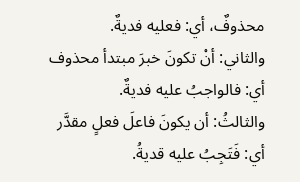محذوفٌ، أي: فعليه فديةٌ.
والثاني: أنْ تكونَ خبرَ مبتدأ محذوف أي: فالواجبُ عليه فديةٌ.
والثالثُ: أن يكونَ فاعلَ فعلٍ مقدَّر أي: فَتَجِبُ عليه قديةُ.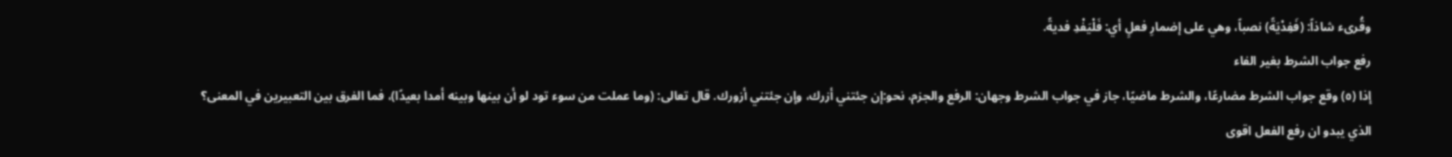وقُرىء شاذاً: (فَفِدْيَةً) نصباً، وهي على إضمارِ فعلٍ أي: فَلْيَفْدِ فديةً.
رفع جواب الشرط بغير الفاء
إذا (٥) وقع جواب الشرط مضارعًا، والشرط ماضيًا، جاز في جواب الشرط وجهان: الرفع والجزم، نحو:إن جئتني أزرك، وإن جئتني أزورك. قال تعالى: (وما عملت من سوء تود لو أن بينها وبينه أمدا بعيدًا)، فما الفرق بين التعبيرين في المعنى؟
الذي يبدو ان رفع الفعل اقوى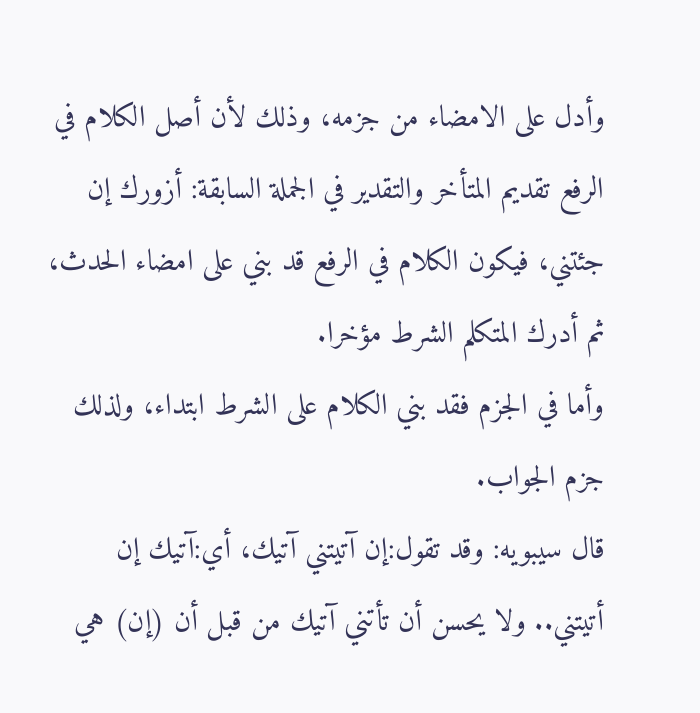وأدل على الامضاء من جزمه، وذلك لأن أصل الكلام في الرفع تقديم المتأخر والتقدير في الجملة السابقة: أزورك إن جئتني، فيكون الكلام في الرفع قد بني على امضاء الحدث، ثم أدرك المتكلم الشرط مؤخرا.
وأما في الجزم فقد بني الكلام على الشرط ابتداء، ولذلك جزم الجواب.
قال سيبويه: وقد تقول:إن آتيتني آتيك، أي:آتيك إن أتيتني.. ولا يحسن أن تأتني آتيك من قبل أن (إن) هي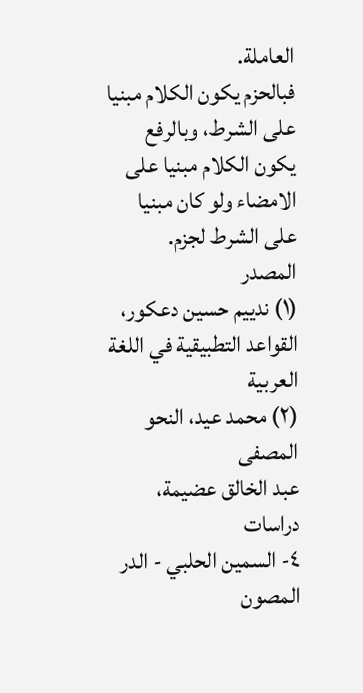العاملة.
فبالحزم يكون الكلام مبنيا على الشرط، وبالرفع يكون الكلام مبنيا على الامضاء ولو كان مبنيا على الشرط لجزم.
المصدر
(١) ندييم حسين دعكور، القواعد التطبيقية في اللغة العربية
(٢) محمد عيد، النحو المصفى
عبد الخالق عضيمة، دراسات
٤- السمين الحلبي - الدر المصون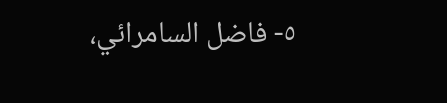٥- فاضل السامرائي،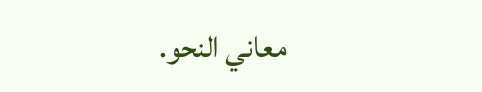معاني النحو.